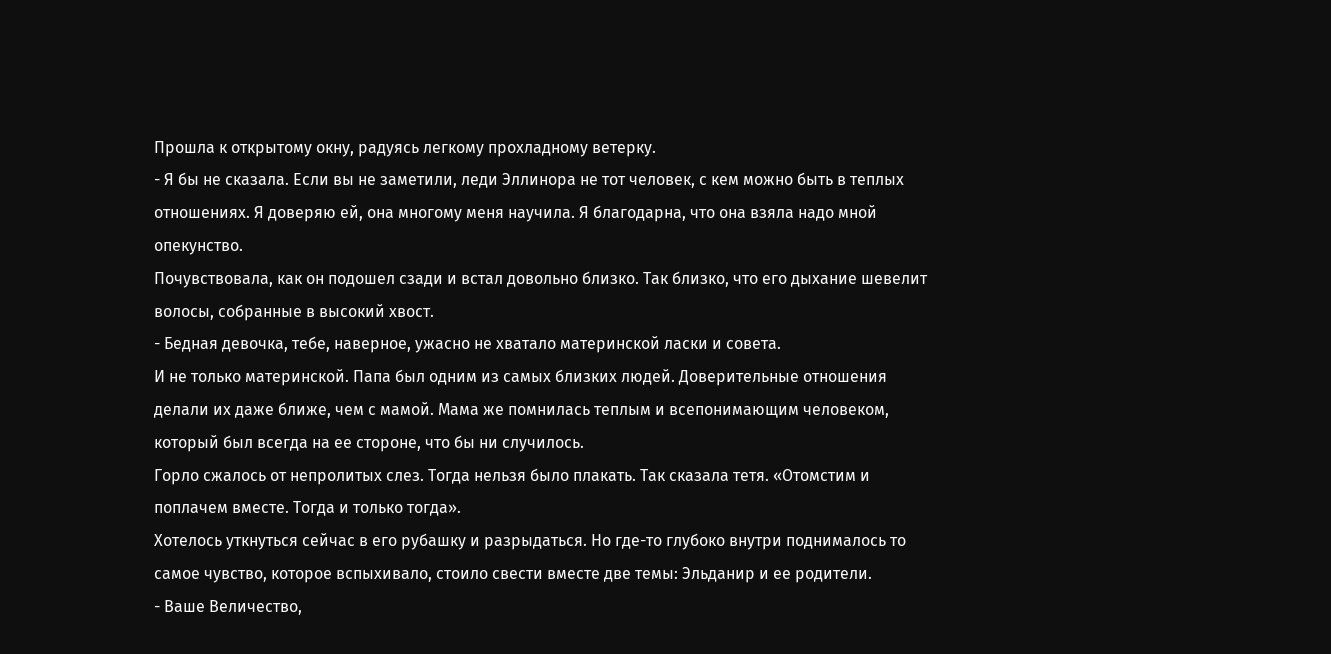Прошла к открытому окну, радуясь легкому прохладному ветерку.
- Я бы не сказала. Если вы не заметили, леди Эллинора не тот человек, с кем можно быть в теплых отношениях. Я доверяю ей, она многому меня научила. Я благодарна, что она взяла надо мной опекунство.
Почувствовала, как он подошел сзади и встал довольно близко. Так близко, что его дыхание шевелит волосы, собранные в высокий хвост.
- Бедная девочка, тебе, наверное, ужасно не хватало материнской ласки и совета.
И не только материнской. Папа был одним из самых близких людей. Доверительные отношения делали их даже ближе, чем с мамой. Мама же помнилась теплым и всепонимающим человеком, который был всегда на ее стороне, что бы ни случилось.
Горло сжалось от непролитых слез. Тогда нельзя было плакать. Так сказала тетя. «Отомстим и поплачем вместе. Тогда и только тогда».
Хотелось уткнуться сейчас в его рубашку и разрыдаться. Но где-то глубоко внутри поднималось то самое чувство, которое вспыхивало, стоило свести вместе две темы: Эльданир и ее родители.
- Ваше Величество,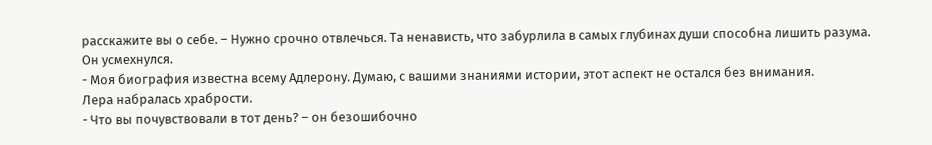расскажите вы о себе. – Нужно срочно отвлечься. Та ненависть, что забурлила в самых глубинах души способна лишить разума.
Он усмехнулся.
- Моя биография известна всему Адлерону. Думаю, с вашими знаниями истории, этот аспект не остался без внимания.
Лера набралась храбрости.
- Что вы почувствовали в тот день? – он безошибочно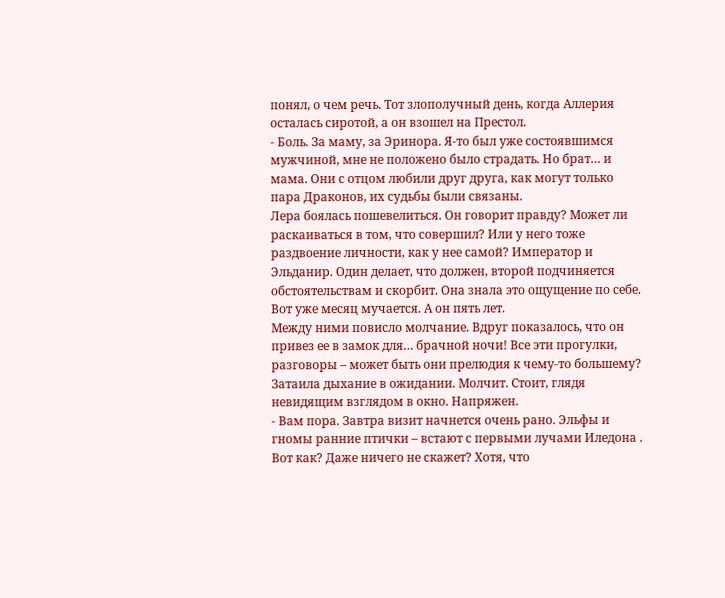понял, о чем речь. Тот злополучный день, когда Аллерия осталась сиротой, а он взошел на Престол.
- Боль. За маму, за Эринора. Я-то был уже состоявшимся мужчиной, мне не положено было страдать. Но брат… и мама. Они с отцом любили друг друга, как могут только пара Драконов, их судьбы были связаны.
Лера боялась пошевелиться. Он говорит правду? Может ли раскаиваться в том, что совершил? Или у него тоже раздвоение личности, как у нее самой? Император и Эльданир. Один делает, что должен, второй подчиняется обстоятельствам и скорбит. Она знала это ощущение по себе. Вот уже месяц мучается. А он пять лет.
Между ними повисло молчание. Вдруг показалось, что он привез ее в замок для… брачной ночи! Все эти прогулки, разговоры – может быть они прелюдия к чему-то большему?
Затаила дыхание в ожидании. Молчит. Стоит, глядя невидящим взглядом в окно. Напряжен.
- Вам пора. Завтра визит начнется очень рано. Эльфы и гномы ранние птички – встают с первыми лучами Иледона .
Вот как? Даже ничего не скажет? Хотя, что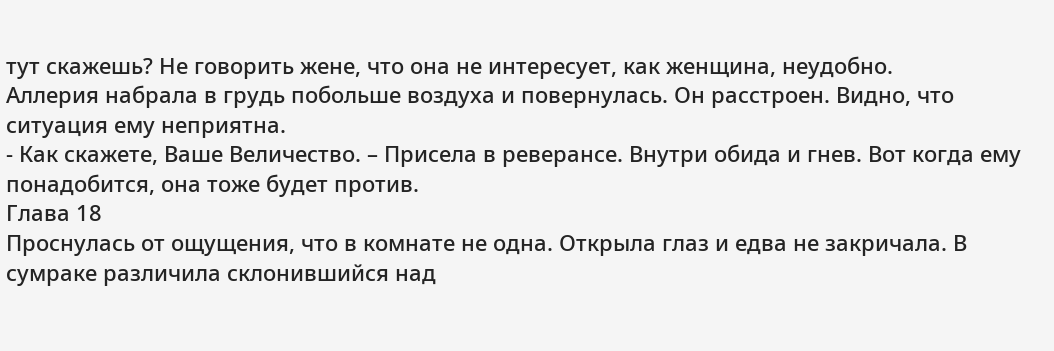тут скажешь? Не говорить жене, что она не интересует, как женщина, неудобно.
Аллерия набрала в грудь побольше воздуха и повернулась. Он расстроен. Видно, что ситуация ему неприятна.
- Как скажете, Ваше Величество. – Присела в реверансе. Внутри обида и гнев. Вот когда ему понадобится, она тоже будет против.
Глава 18
Проснулась от ощущения, что в комнате не одна. Открыла глаз и едва не закричала. В сумраке различила склонившийся над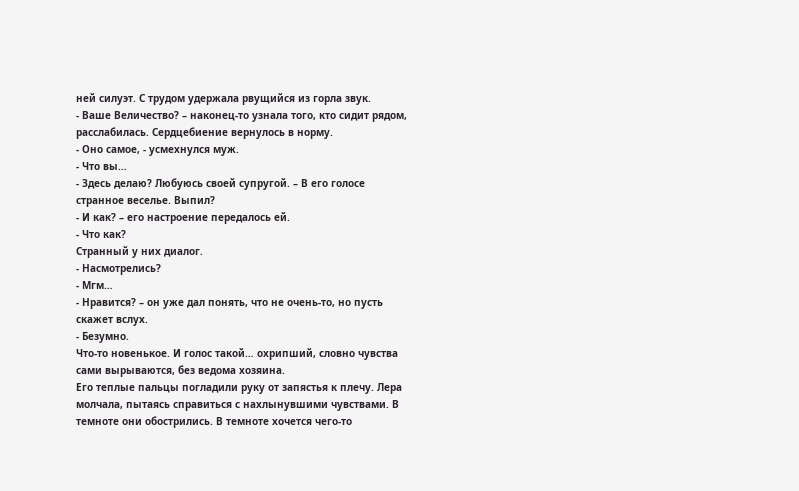ней силуэт. С трудом удержала рвущийся из горла звук.
- Ваше Величество? – наконец-то узнала того, кто сидит рядом, расслабилась. Сердцебиение вернулось в норму.
- Оно самое, - усмехнулся муж.
- Что вы…
- Здесь делаю? Любуюсь своей супругой. – В его голосе странное веселье. Выпил?
- И как? – его настроение передалось ей.
- Что как?
Странный у них диалог.
- Насмотрелись?
- Мгм…
- Нравится? – он уже дал понять, что не очень-то, но пусть скажет вслух.
- Безумно.
Что-то новенькое. И голос такой… охрипший, словно чувства сами вырываются, без ведома хозяина.
Его теплые пальцы погладили руку от запястья к плечу. Лера молчала, пытаясь справиться с нахлынувшими чувствами. В темноте они обострились. В темноте хочется чего-то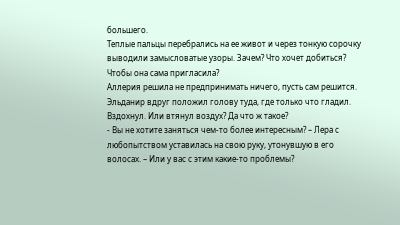большего.
Теплые пальцы перебрались на ее живот и через тонкую сорочку выводили замысловатые узоры. Зачем? Что хочет добиться? Чтобы она сама пригласила?
Аллерия решила не предпринимать ничего, пусть сам решится.
Эльданир вдруг положил голову туда, где только что гладил. Вздохнул. Или втянул воздух? Да что ж такое?
- Вы не хотите заняться чем-то более интересным? – Лера с любопытством уставилась на свою руку, утонувшую в его волосах. – Или у вас с этим какие-то проблемы?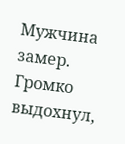Мужчина замер. Громко выдохнул,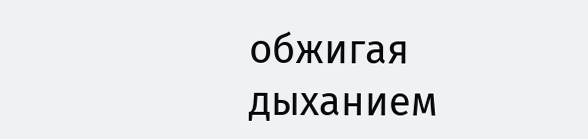обжигая дыханием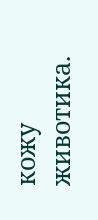кожу животика.